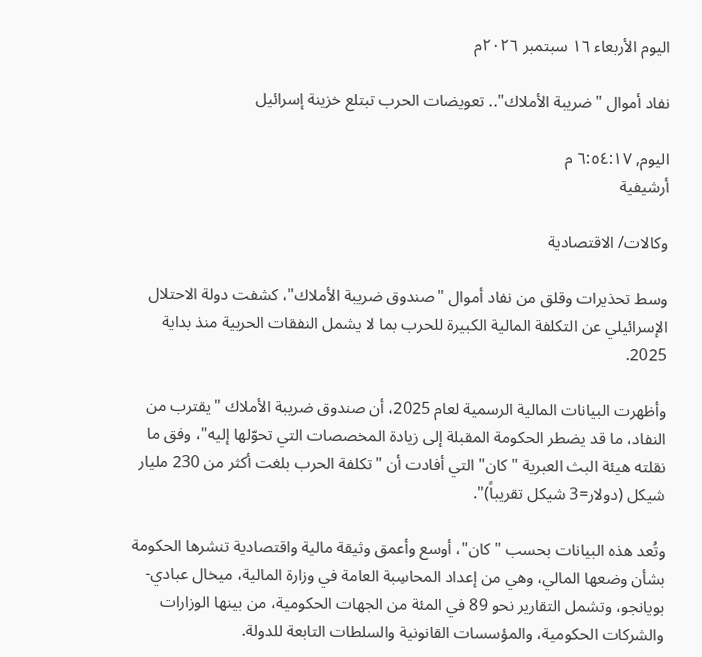اليوم الأربعاء ١٦ سبتمبر ٢٠٢٦م

نفاد أموال "ضريبة الأملاك".. تعويضات الحرب تبتلع خزينة إسرائيل

اليوم, ٦:٥٤:١٧ م
أرشيفية

وكالات/ الاقتصادية

وسط تحذيرات وقلق من نفاد أموال "صندوق ضريبة الأملاك"، كشفت دولة الاحتلال الإسرائيلي عن التكلفة المالية الكبيرة للحرب بما لا يشمل النفقات الحربية منذ بداية 2025.

وأظهرت البيانات المالية الرسمية لعام 2025، أن صندوق ضريبة الأملاك "يقترب من النفاد، ما قد يضطر الحكومة المقبلة إلى زيادة المخصصات التي تحوّلها إليه"، وفق ما نقلته هيئة البث العبرية "كان" التي أفادت أن "تكلفة الحرب بلغت أكثر من 230 مليار شيكل (دولار=3 شيكل تقريباً)".

وتُعد هذه البيانات بحسب "كان"، أوسع وأعمق وثيقة مالية واقتصادية تنشرها الحكومة بشأن وضعها المالي، وهي من إعداد المحاسِبة العامة في وزارة المالية، ميخال عبادي-بويانجو، وتشمل التقارير نحو 89 في المئة من الجهات الحكومية، من بينها الوزارات والشركات الحكومية، والمؤسسات القانونية والسلطات التابعة للدولة.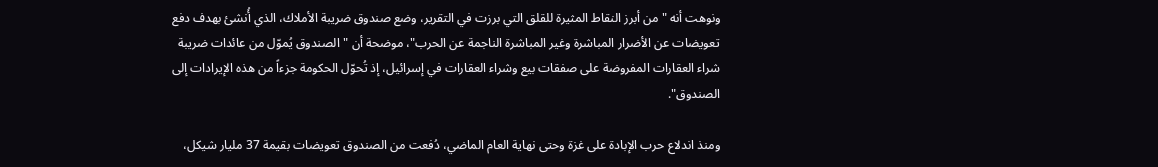ونوهت أنه "من أبرز النقاط المثيرة للقلق التي برزت في التقرير، وضع صندوق ضريبة الأملاك، الذي أُنشئ بهدف دفع تعويضات عن الأضرار المباشرة وغير المباشرة الناجمة عن الحرب"، موضحة أن "الصندوق يُموّل من عائدات ضريبة شراء العقارات المفروضة على صفقات بيع وشراء العقارات في إسرائيل، إذ تُحوّل الحكومة جزءاً من هذه الإيرادات إلى الصندوق".

ومنذ اندلاع حرب الإبادة على غزة وحتى نهاية العام الماضي، دُفعت من الصندوق تعويضات بقيمة 37 مليار شيكل،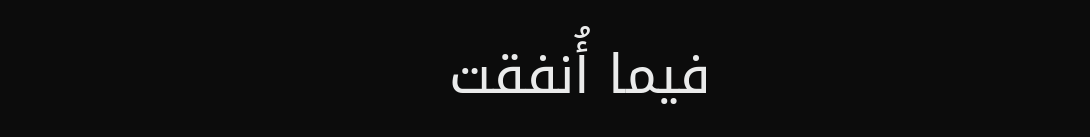فيما أُنفقت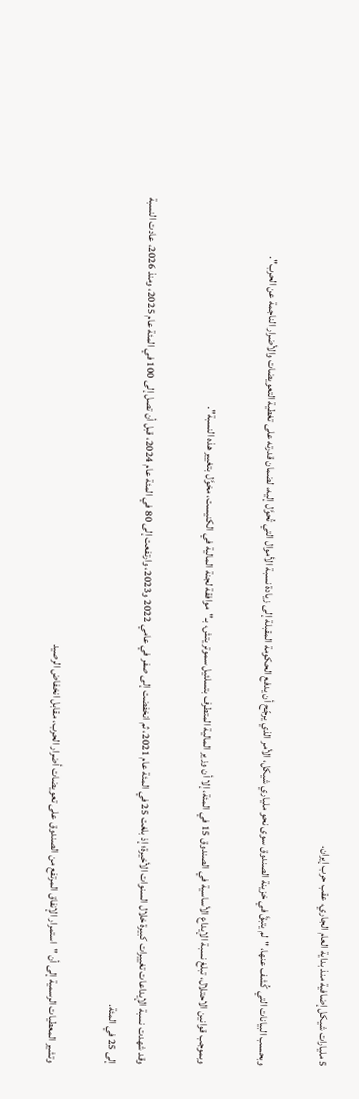5 مليارات شيكل إضافية منذ بداية العام الجاري، عقب حرب إيران.

وبحسب البيانات التي كُشف عنها، "لم يتبقَّ في خزينة الصندوق سوى نحو ملياري شيكل، الأمر الذي يرجّح أن يدفع الحكومة المقبلة إلى زيادة نسبة الأموال التي تُحوَّل إليه، لضمان قدرته على تغطية التعويضات والأضرار الناجمة عن الحرب".

وبموجب قوانين الاحتلال، تبلغ نسبة الإيداع الأساسية في الصندوق 15 في المئة، إلا أن وزير المالية المتطرف بتسلئيل سموتريتش، بـ"موافقة لجنة المالية في الكنيست، مخوَّل بتغيير هذه النسبة".

وقد شهدت نسبة الإيداعات تغييرات كبيرة خلال السنوات الأخيرة؛ إذ بلغت 25 في المئة عام 2021، ثم انخفضت إلى صفر في عامي 2022 و2023، وارتفعت إلى 80 في المئة عام 2024، قبل أن تصل إلى 100 في المئة عام 2025، ومنذ 2026، عادت النسبة إلى 25 في المئة.

وتشير المعطيات الرسمية إلى أن "استمرار الإنفاق المرتفع من الصندوق على تعويضات أضرار الحرب، مقابل انخفاض الرصيد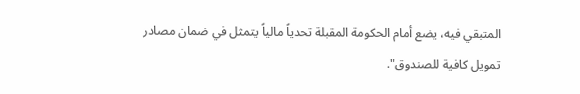المتبقي فيه، يضع أمام الحكومة المقبلة تحدياً مالياً يتمثل في ضمان مصادر تمويل كافية للصندوق".